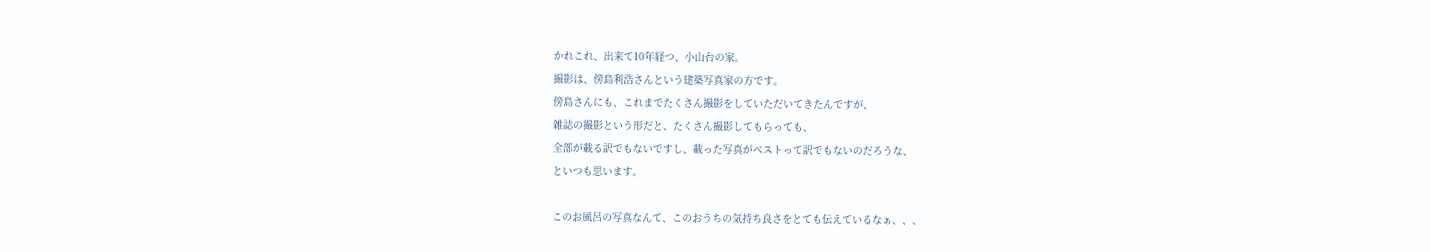かれこれ、出来て10年経つ、小山台の家。
撮影は、傍島利浩さんという建築写真家の方です。
傍島さんにも、これまでたくさん撮影をしていただいてきたんですが、
雑誌の撮影という形だと、たくさん撮影してもらっても、
全部が載る訳でもないですし、載った写真がベストって訳でもないのだろうな、
といつも思います。

このお風呂の写真なんて、このおうちの気持ち良さをとても伝えているなぁ、、、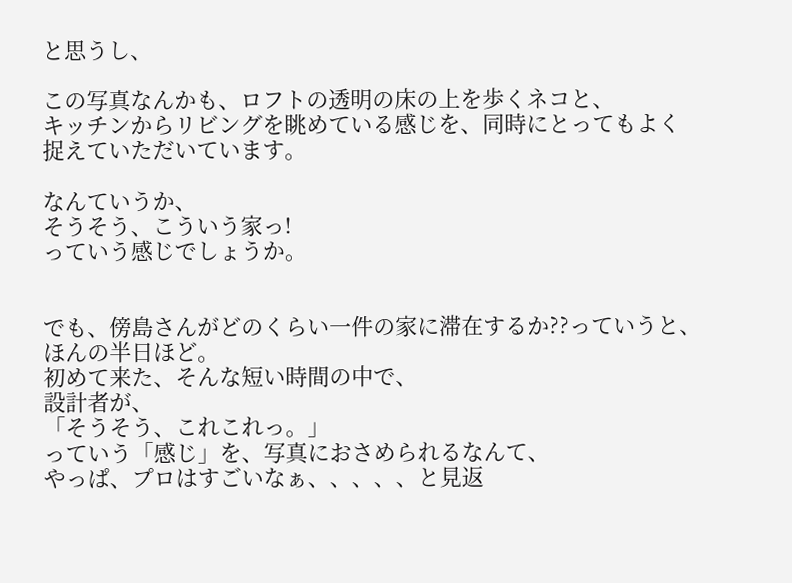と思うし、

この写真なんかも、ロフトの透明の床の上を歩くネコと、
キッチンからリビングを眺めている感じを、同時にとってもよく
捉えていただいています。

なんていうか、
そうそう、こういう家っ!
っていう感じでしょうか。


でも、傍島さんがどのくらい一件の家に滞在するか??っていうと、
ほんの半日ほど。
初めて来た、そんな短い時間の中で、
設計者が、
「そうそう、これこれっ。」
っていう「感じ」を、写真におさめられるなんて、
やっぱ、プロはすごいなぁ、、、、、と見返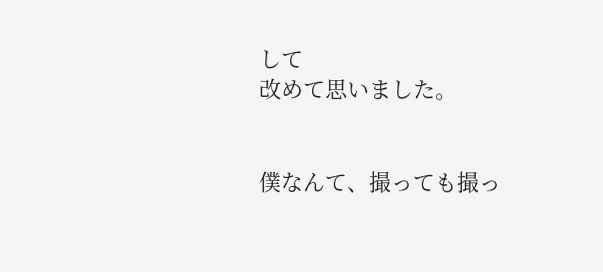して
改めて思いました。


僕なんて、撮っても撮っ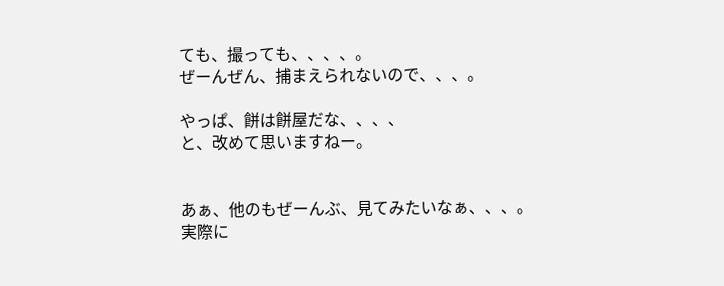ても、撮っても、、、、。
ぜーんぜん、捕まえられないので、、、。

やっぱ、餅は餅屋だな、、、、
と、改めて思いますねー。


あぁ、他のもぜーんぶ、見てみたいなぁ、、、。
実際に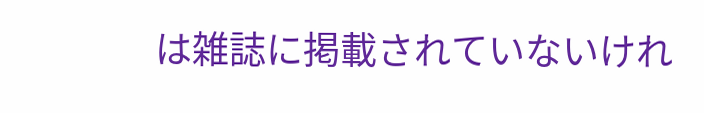は雑誌に掲載されていないけれ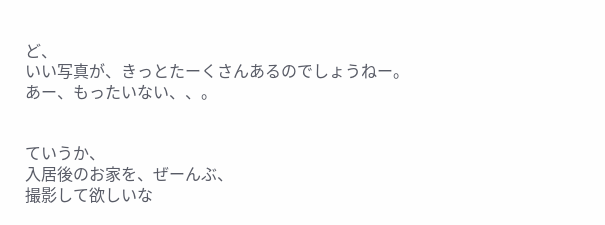ど、
いい写真が、きっとたーくさんあるのでしょうねー。
あー、もったいない、、。


ていうか、
入居後のお家を、ぜーんぶ、
撮影して欲しいな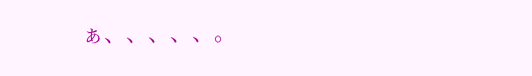ぁ、、、、、。